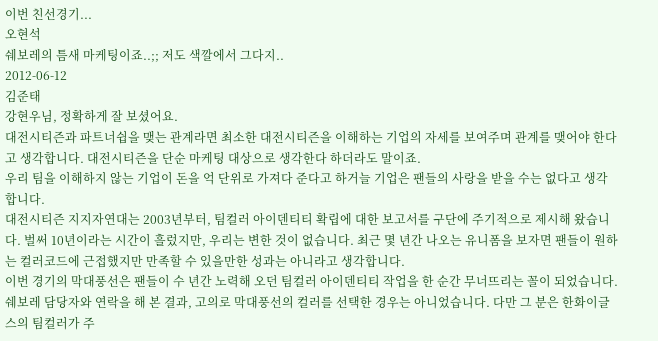이번 친선경기...
오현석
쉐보레의 틈새 마케팅이죠..;; 저도 색깔에서 그다지..
2012-06-12
김준태
강현우님, 정확하게 잘 보셨어요.
대전시티즌과 파트너쉽을 맺는 관계라면 최소한 대전시티즌을 이해하는 기업의 자세를 보여주며 관계를 맺어야 한다고 생각합니다. 대전시티즌을 단순 마케팅 대상으로 생각한다 하더라도 말이죠.
우리 팀을 이해하지 않는 기업이 돈을 억 단위로 가져다 준다고 하거늘 기업은 팬들의 사랑을 받을 수는 없다고 생각합니다.
대전시티즌 지지자연대는 2003년부터, 팀컬러 아이덴티티 확립에 대한 보고서를 구단에 주기적으로 제시해 왔습니다. 벌써 10년이라는 시간이 흘렀지만, 우리는 변한 것이 없습니다. 최근 몇 년간 나오는 유니폼을 보자면 팬들이 원하는 컬러코드에 근접했지만 만족할 수 있을만한 성과는 아니라고 생각합니다.
이번 경기의 막대풍선은 팬들이 수 년간 노력해 오던 팀컬러 아이덴티티 작업을 한 순간 무너뜨리는 꼴이 되었습니다. 쉐보레 담당자와 연락을 해 본 결과, 고의로 막대풍선의 컬러를 선택한 경우는 아니었습니다. 다만 그 분은 한화이글스의 팀컬러가 주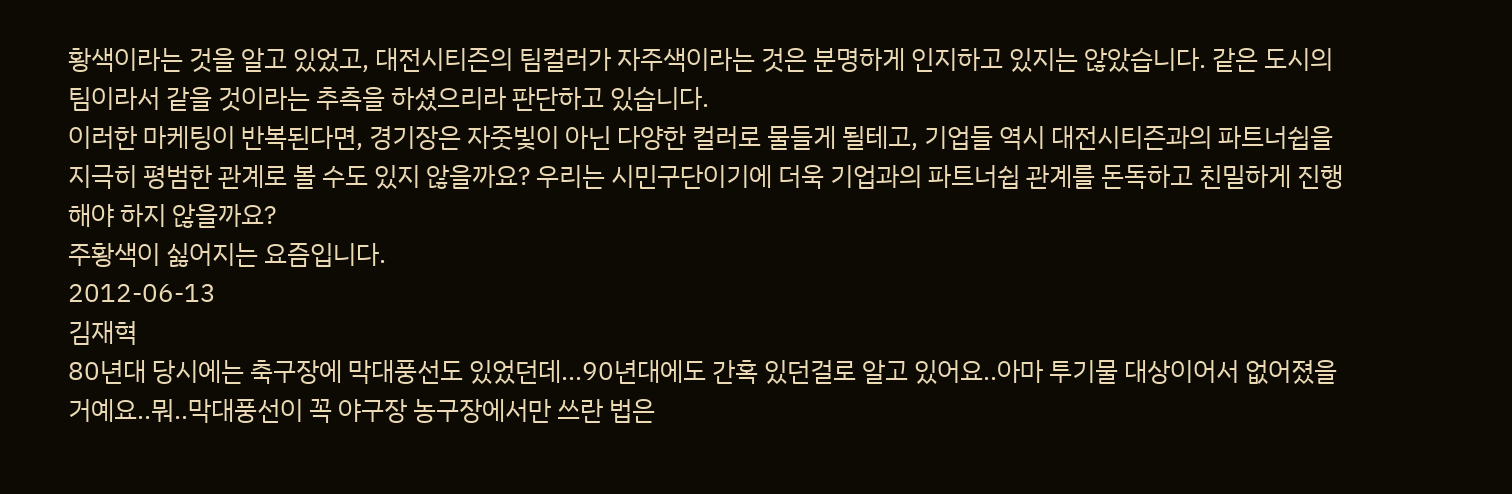황색이라는 것을 알고 있었고, 대전시티즌의 팀컬러가 자주색이라는 것은 분명하게 인지하고 있지는 않았습니다. 같은 도시의 팀이라서 같을 것이라는 추측을 하셨으리라 판단하고 있습니다.
이러한 마케팅이 반복된다면, 경기장은 자줏빛이 아닌 다양한 컬러로 물들게 될테고, 기업들 역시 대전시티즌과의 파트너쉽을 지극히 평범한 관계로 볼 수도 있지 않을까요? 우리는 시민구단이기에 더욱 기업과의 파트너쉽 관계를 돈독하고 친밀하게 진행해야 하지 않을까요?
주황색이 싫어지는 요즘입니다.
2012-06-13
김재혁
80년대 당시에는 축구장에 막대풍선도 있었던데...90년대에도 간혹 있던걸로 알고 있어요..아마 투기물 대상이어서 없어졌을거예요..뭐..막대풍선이 꼭 야구장 농구장에서만 쓰란 법은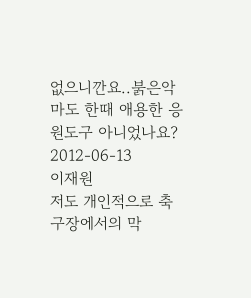없으니깐요..붉은악마도 한때 애용한 응원도구 아니었나요?
2012-06-13
이재원
저도 개인적으로 축구장에서의 막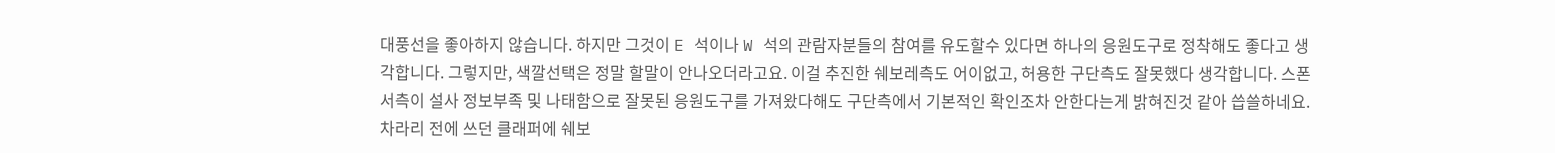대풍선을 좋아하지 않습니다. 하지만 그것이 E 석이나 W 석의 관람자분들의 참여를 유도할수 있다면 하나의 응원도구로 정착해도 좋다고 생각합니다. 그렇지만, 색깔선택은 정말 할말이 안나오더라고요. 이걸 추진한 쉐보레측도 어이없고, 허용한 구단측도 잘못했다 생각합니다. 스폰서측이 설사 정보부족 및 나태함으로 잘못된 응원도구를 가져왔다해도 구단측에서 기본적인 확인조차 안한다는게 밝혀진것 같아 씁쓸하네요. 차라리 전에 쓰던 클래퍼에 쉐보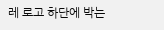레 로고 하단에 박는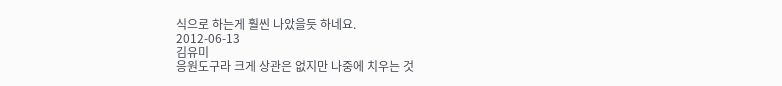식으로 하는게 훨씬 나았을듯 하네요.
2012-06-13
김유미
응원도구라 크게 상관은 없지만 나중에 치우는 것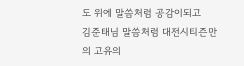도 위에 말씀처럼 공감이되고
김준태님 말씀처럼 대전시티즌만의 고유의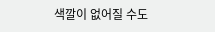색깔이 없어질 수도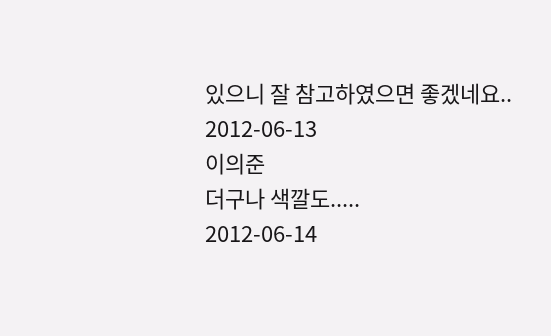있으니 잘 참고하였으면 좋겠네요..
2012-06-13
이의준
더구나 색깔도.....
2012-06-14